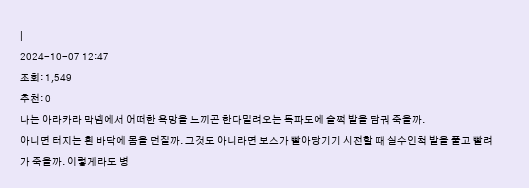|
2024-10-07 12:47
조회: 1,549
추천: 0
나는 아라카라 막넴에서 어떠한 욕망을 느끼곤 한다밀려오는 독파도에 슬쩍 발을 담궈 죽을까.
아니면 터지는 흰 바닥에 몸을 던질까. 그것도 아니라면 보스가 빨아당기기 시전할 때 실수인척 발을 풀고 빨려가 죽을까. 이렇게라도 병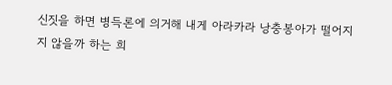신짓을 하면 병득론에 의거해 내게 아라카라 낭충봉아가 떨어지지 않을까 하는 희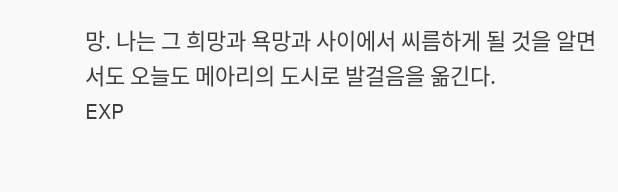망. 나는 그 희망과 욕망과 사이에서 씨름하게 될 것을 알면서도 오늘도 메아리의 도시로 발걸음을 옮긴다.
EXP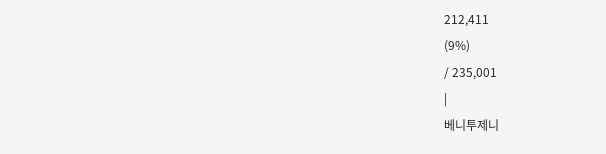212,411
(9%)
/ 235,001
|
베니투제니